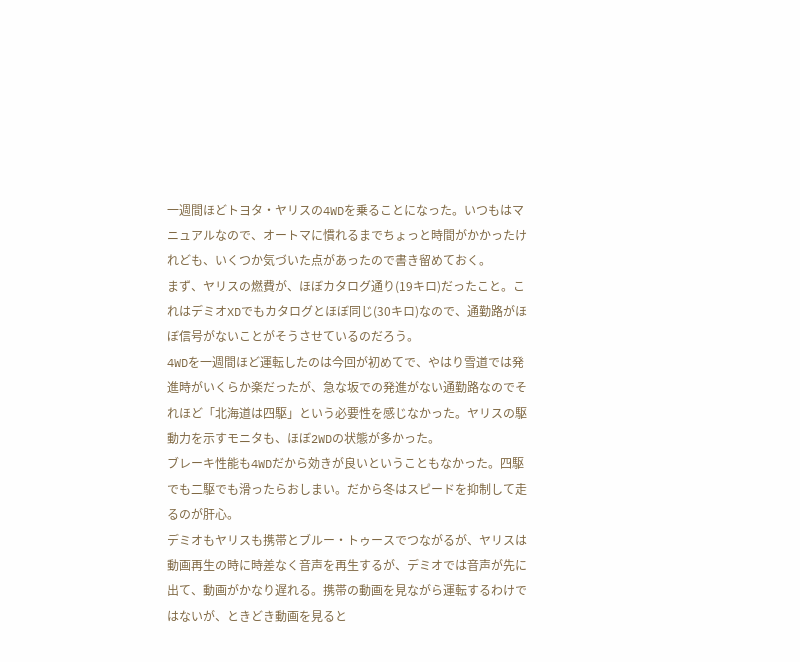一週間ほどトヨタ・ヤリスの4WDを乗ることになった。いつもはマニュアルなので、オートマに慣れるまでちょっと時間がかかったけれども、いくつか気づいた点があったので書き留めておく。
まず、ヤリスの燃費が、ほぼカタログ通り(19キロ)だったこと。これはデミオXDでもカタログとほぼ同じ(30キロ)なので、通勤路がほぼ信号がないことがそうさせているのだろう。
4WDを一週間ほど運転したのは今回が初めてで、やはり雪道では発進時がいくらか楽だったが、急な坂での発進がない通勤路なのでそれほど「北海道は四駆」という必要性を感じなかった。ヤリスの駆動力を示すモニタも、ほぼ2WDの状態が多かった。
ブレーキ性能も4WDだから効きが良いということもなかった。四駆でも二駆でも滑ったらおしまい。だから冬はスピードを抑制して走るのが肝心。
デミオもヤリスも携帯とブルー・トゥースでつながるが、ヤリスは動画再生の時に時差なく音声を再生するが、デミオでは音声が先に出て、動画がかなり遅れる。携帯の動画を見ながら運転するわけではないが、ときどき動画を見ると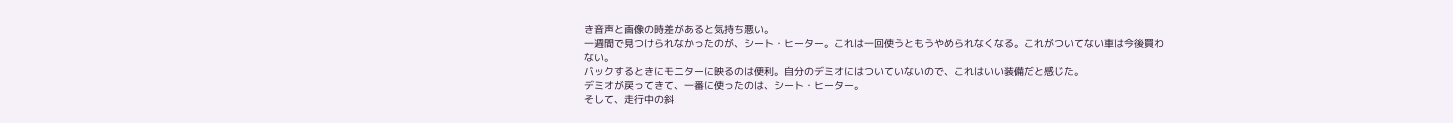き音声と画像の時差があると気持ち悪い。
一週間で見つけられなかったのが、シート・ヒーター。これは一回使うともうやめられなくなる。これがついてない車は今後買わない。
バックするときにモニターに映るのは便利。自分のデミオにはついていないので、これはいい装備だと感じた。
デミオが戻ってきて、一番に使ったのは、シート・ヒーター。
そして、走行中の斜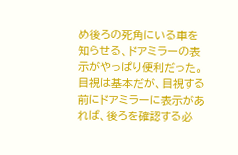め後ろの死角にいる車を知らせる、ドアミラーの表示がやっぱり便利だった。目視は基本だが、目視する前にドアミラーに表示があれば、後ろを確認する必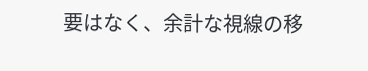要はなく、余計な視線の移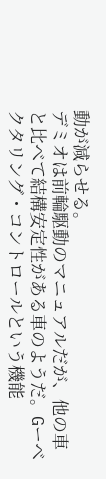動が減らせる。
デミオは前輪駆動のマニュアルだが、他の車と比べて結構安定性がある車のようだ。Gーベクタリング・コントロールという機能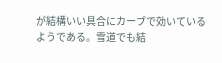が結構いい具合にカーブで効いているようである。雪道でも結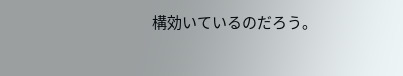構効いているのだろう。